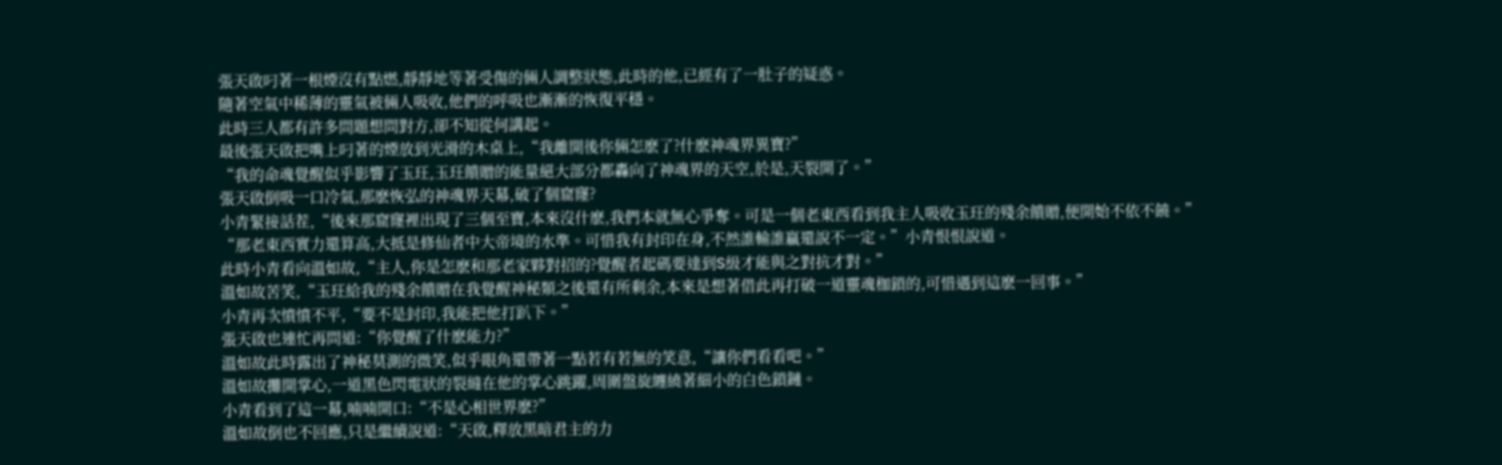張天啟叼著一根煙沒有點燃,靜靜地等著受傷的倆人調整狀態,此時的他,已經有了一肚子的疑惑。
隨著空氣中稀薄的靈氣被倆人吸收,他們的呼吸也漸漸的恢復平穩。
此時三人都有許多問題想問對方,卻不知從何講起。
最後張天啟把嘴上叼著的煙放到光滑的木桌上,“我離開後你倆怎麽了?什麽神魂界異寶?”
“我的命魂覺醒似乎影響了玉玨,玉玨饋贈的能量絕大部分都轟向了神魂界的天空,於是,天裂開了。”
張天啟倒吸一口冷氣,那麽恢弘的神魂界天幕,破了個窟窿?
小青緊接話茬,“後來那窟窿裡出現了三個至寶,本來沒什麽,我們本就無心爭奪。可是一個老東西看到我主人吸收玉玨的殘余饋贈,便開始不依不饒。”
“那老東西實力還算高,大抵是修仙者中大帝境的水準。可惜我有封印在身,不然誰輸誰贏還說不一定。”小青恨恨說道。
此時小青看向溫如故,“主人,你是怎麽和那老家夥對招的?覺醒者起碼要達到S級才能與之對抗才對。”
溫如故苦笑,“玉玨給我的殘余饋贈在我覺醒神秘類之後還有所剩余,本來是想著借此再打破一道靈魂枷鎖的,可惜遇到這麽一回事。”
小青再次憤憤不平,“要不是封印,我能把他打趴下。”
張天啟也連忙再問道:“你覺醒了什麽能力?”
溫如故此時露出了神秘莫測的微笑,似乎眼角還帶著一點若有若無的笑意,“讓你們看看吧。”
溫如故攤開掌心,一道黑色閃電狀的裂縫在他的掌心跳躍,周圍盤旋纏繞著細小的白色鎖鏈。
小青看到了這一幕,喃喃開口:“不是心相世界麽?”
溫如故倒也不回應,只是繼續說道:“天啟,釋放黑暗君主的力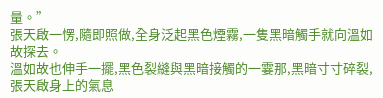量。”
張天啟一愣,隨即照做,全身泛起黑色煙霧,一隻黑暗觸手就向溫如故探去。
溫如故也伸手一擺,黑色裂縫與黑暗接觸的一霎那,黑暗寸寸碎裂,張天啟身上的氣息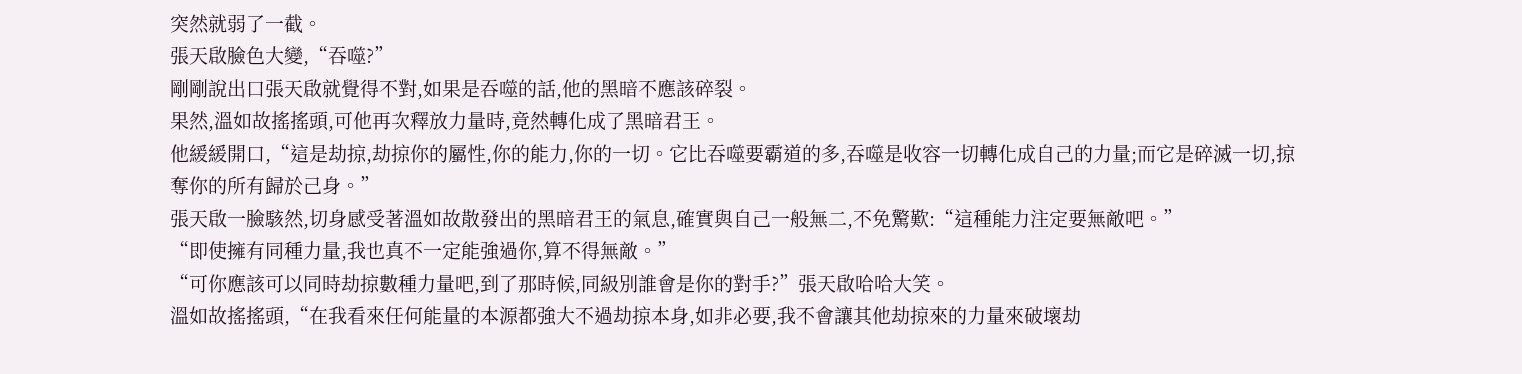突然就弱了一截。
張天啟臉色大變,“吞噬?”
剛剛說出口張天啟就覺得不對,如果是吞噬的話,他的黑暗不應該碎裂。
果然,溫如故搖搖頭,可他再次釋放力量時,竟然轉化成了黑暗君王。
他緩緩開口,“這是劫掠,劫掠你的屬性,你的能力,你的一切。它比吞噬要霸道的多,吞噬是收容一切轉化成自己的力量;而它是碎滅一切,掠奪你的所有歸於己身。”
張天啟一臉駭然,切身感受著溫如故散發出的黑暗君王的氣息,確實與自己一般無二,不免驚歎:“這種能力注定要無敵吧。”
“即使擁有同種力量,我也真不一定能強過你,算不得無敵。”
“可你應該可以同時劫掠數種力量吧,到了那時候,同級別誰會是你的對手?”張天啟哈哈大笑。
溫如故搖搖頭,“在我看來任何能量的本源都強大不過劫掠本身,如非必要,我不會讓其他劫掠來的力量來破壞劫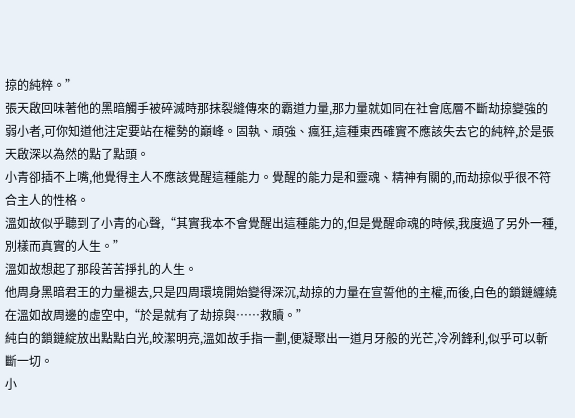掠的純粹。”
張天啟回味著他的黑暗觸手被碎滅時那抹裂縫傳來的霸道力量,那力量就如同在社會底層不斷劫掠變強的弱小者,可你知道他注定要站在權勢的巔峰。固執、頑強、瘋狂,這種東西確實不應該失去它的純粹,於是張天啟深以為然的點了點頭。
小青卻插不上嘴,他覺得主人不應該覺醒這種能力。覺醒的能力是和靈魂、精神有關的,而劫掠似乎很不符合主人的性格。
溫如故似乎聽到了小青的心聲,“其實我本不會覺醒出這種能力的,但是覺醒命魂的時候,我度過了另外一種,別樣而真實的人生。”
溫如故想起了那段苦苦掙扎的人生。
他周身黑暗君王的力量褪去,只是四周環境開始變得深沉,劫掠的力量在宣誓他的主權,而後,白色的鎖鏈纏繞在溫如故周邊的虛空中,“於是就有了劫掠與……救贖。”
純白的鎖鏈綻放出點點白光,皎潔明亮,溫如故手指一劃,便凝聚出一道月牙般的光芒,冷冽鋒利,似乎可以斬斷一切。
小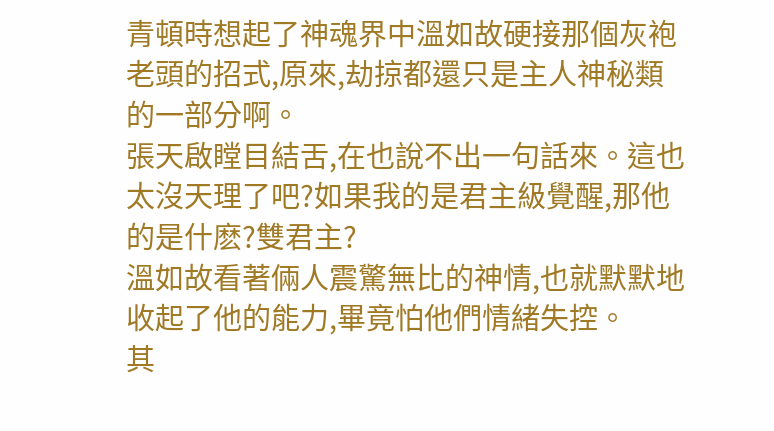青頓時想起了神魂界中溫如故硬接那個灰袍老頭的招式,原來,劫掠都還只是主人神秘類的一部分啊。
張天啟瞠目結舌,在也說不出一句話來。這也太沒天理了吧?如果我的是君主級覺醒,那他的是什麽?雙君主?
溫如故看著倆人震驚無比的神情,也就默默地收起了他的能力,畢竟怕他們情緒失控。
其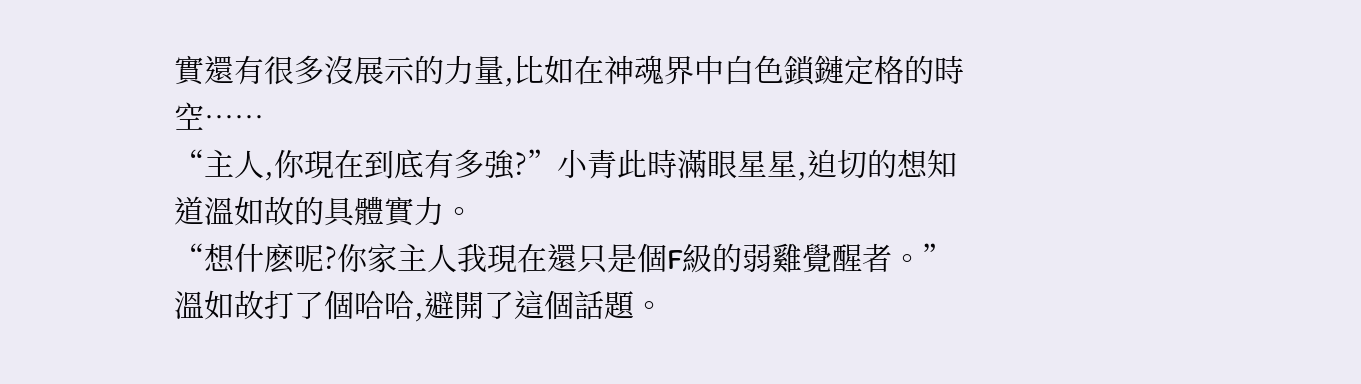實還有很多沒展示的力量,比如在神魂界中白色鎖鏈定格的時空……
“主人,你現在到底有多強?”小青此時滿眼星星,迫切的想知道溫如故的具體實力。
“想什麽呢?你家主人我現在還只是個F級的弱雞覺醒者。”溫如故打了個哈哈,避開了這個話題。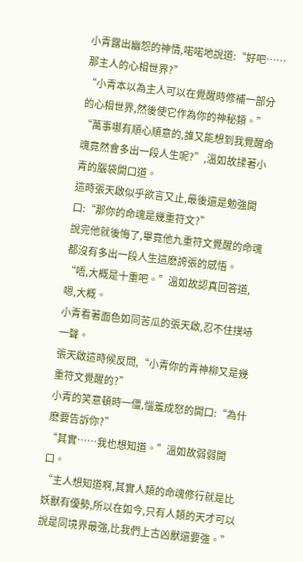小青露出幽怨的神情,喏喏地說道:“好吧……那主人的心相世界?”
“小青本以為主人可以在覺醒時修補一部分的心相世界,然後使它作為你的神秘類。”
“萬事哪有順心順意的,誰又能想到我覺醒命魂竟然會多出一段人生呢?”,溫如故揉著小青的腦袋開口道。
這時張天啟似乎欲言又止,最後還是勉強開口:“那你的命魂是幾重符文?”
說完他就後悔了,畢竟他九重符文覺醒的命魂都沒有多出一段人生這麽誇張的感悟。
“唔,大概是十重吧。”溫如故認真回答道,嗯,大概。
小青看著面色如同苦瓜的張天啟,忍不住撲哧一聲。
張天啟這時候反問,“小青你的青神柳又是幾重符文覺醒的?”
小青的笑意頓時一僵,惱羞成怒的開口:“為什麽要告訴你?”
“其實……我也想知道。”溫如故弱弱開口。
“主人想知道啊,其實人類的命魂修行就是比妖獸有優勢,所以在如今,只有人類的天才可以說是同境界最強,比我們上古凶獸還要強。”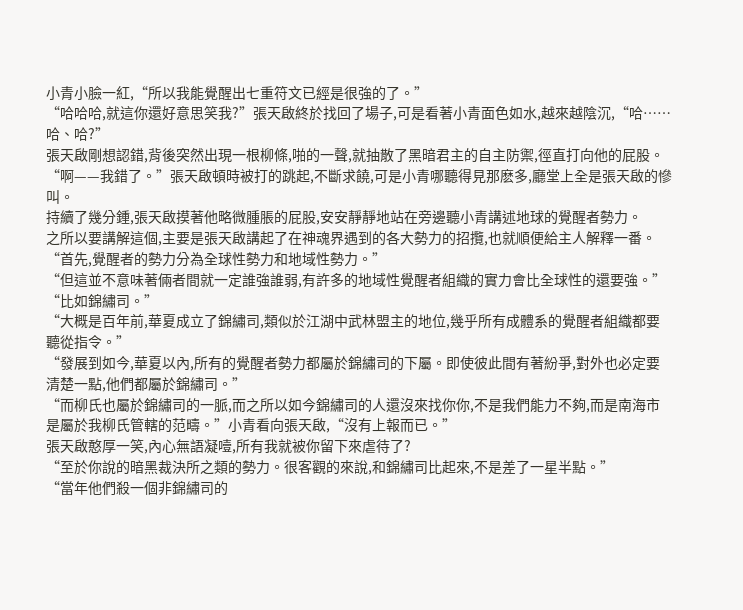小青小臉一紅,“所以我能覺醒出七重符文已經是很強的了。”
“哈哈哈,就這你還好意思笑我?”張天啟終於找回了場子,可是看著小青面色如水,越來越陰沉,“哈……哈、哈?”
張天啟剛想認錯,背後突然出現一根柳條,啪的一聲,就抽散了黑暗君主的自主防禦,徑直打向他的屁股。
“啊——我錯了。”張天啟頓時被打的跳起,不斷求饒,可是小青哪聽得見那麽多,廳堂上全是張天啟的慘叫。
持續了幾分鍾,張天啟摸著他略微腫脹的屁股,安安靜靜地站在旁邊聽小青講述地球的覺醒者勢力。
之所以要講解這個,主要是張天啟講起了在神魂界遇到的各大勢力的招攬,也就順便給主人解釋一番。
“首先,覺醒者的勢力分為全球性勢力和地域性勢力。”
“但這並不意味著倆者間就一定誰強誰弱,有許多的地域性覺醒者組織的實力會比全球性的還要強。”
“比如錦繡司。”
“大概是百年前,華夏成立了錦繡司,類似於江湖中武林盟主的地位,幾乎所有成體系的覺醒者組織都要聽從指令。”
“發展到如今,華夏以內,所有的覺醒者勢力都屬於錦繡司的下屬。即使彼此間有著紛爭,對外也必定要清楚一點,他們都屬於錦繡司。”
“而柳氏也屬於錦繡司的一脈,而之所以如今錦繡司的人還沒來找你你,不是我們能力不夠,而是南海市是屬於我柳氏管轄的范疇。”小青看向張天啟,“沒有上報而已。”
張天啟憨厚一笑,內心無語凝噎,所有我就被你留下來虐待了?
“至於你說的暗黑裁決所之類的勢力。很客觀的來說,和錦繡司比起來,不是差了一星半點。”
“當年他們殺一個非錦繡司的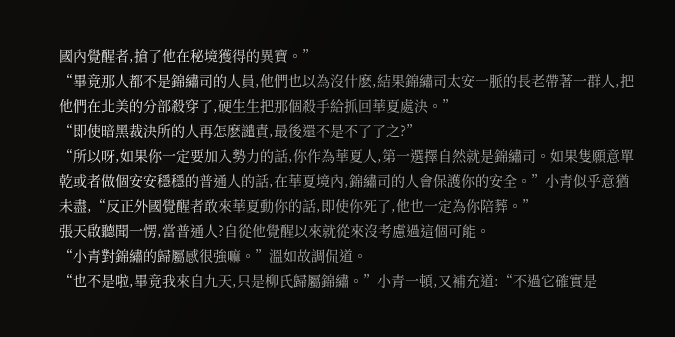國內覺醒者,搶了他在秘境獲得的異寶。”
“畢竟那人都不是錦繡司的人員,他們也以為沒什麽,結果錦繡司太安一脈的長老帶著一群人,把他們在北美的分部殺穿了,硬生生把那個殺手給抓回華夏處決。”
“即使暗黑裁決所的人再怎麽譴責,最後還不是不了了之?”
“所以呀,如果你一定要加入勢力的話,你作為華夏人,第一選擇自然就是錦繡司。如果隻願意單乾或者做個安安穩穩的普通人的話,在華夏境內,錦繡司的人會保護你的安全。”小青似乎意猶未盡,“反正外國覺醒者敢來華夏動你的話,即使你死了,他也一定為你陪葬。”
張天啟聽聞一愣,當普通人?自從他覺醒以來就從來沒考慮過這個可能。
“小青對錦繡的歸屬感很強嘛。”溫如故調侃道。
“也不是啦,畢竟我來自九天,只是柳氏歸屬錦繡。”小青一頓,又補充道:“不過它確實是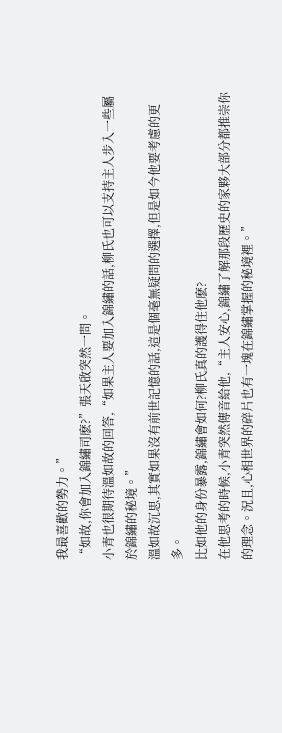我最喜歡的勢力。”
“如故,你會加入錦繡司麽?”張天啟突然一問。
小青也很期待溫如故的回答,“如果主人要加入錦繡的話,柳氏也可以支持主人步入一些屬於錦繡的秘境。”
溫如故沉思,其實如果沒有前世記憶的話,這是個毫無疑問的選擇,但是如今他要考慮的更多。
比如他的身份暴露,錦繡會如何?柳氏真的護得住他麽?
在他思考的時候,小青突然傳音給他,“主人安心,錦繡了解那段歷史的家夥大部分都推崇你的理念。況且,心相世界的碎片也有一塊在錦繡掌握的秘境裡。”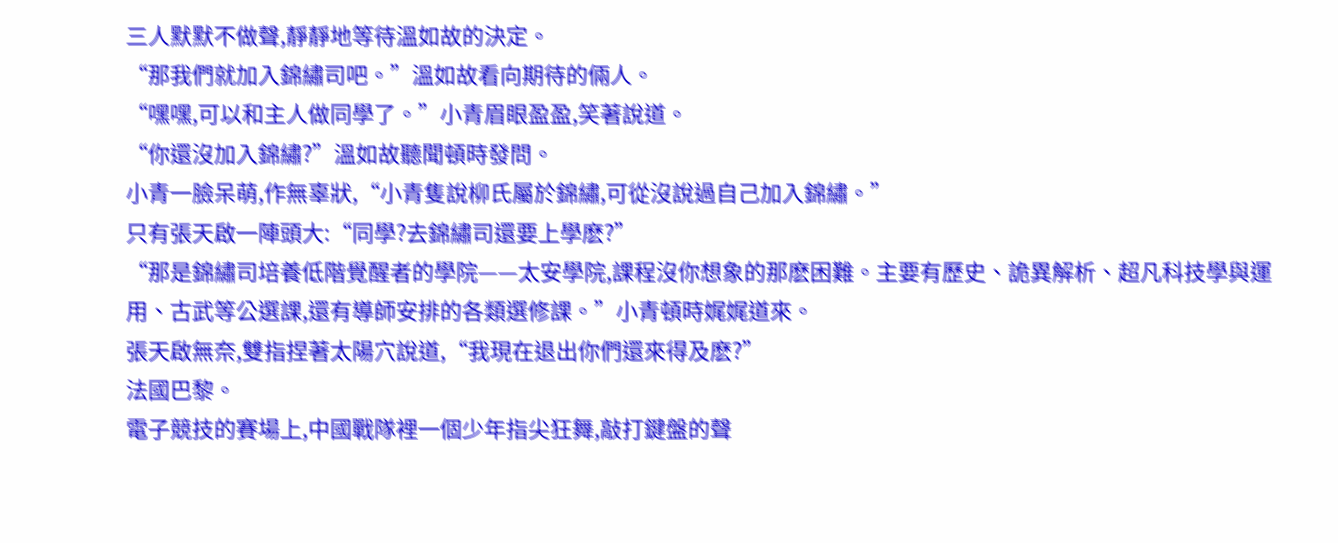三人默默不做聲,靜靜地等待溫如故的決定。
“那我們就加入錦繡司吧。”溫如故看向期待的倆人。
“嘿嘿,可以和主人做同學了。”小青眉眼盈盈,笑著說道。
“你還沒加入錦繡?”溫如故聽聞頓時發問。
小青一臉呆萌,作無辜狀,“小青隻說柳氏屬於錦繡,可從沒說過自己加入錦繡。”
只有張天啟一陣頭大:“同學?去錦繡司還要上學麽?”
“那是錦繡司培養低階覺醒者的學院——太安學院,課程沒你想象的那麽困難。主要有歷史、詭異解析、超凡科技學與運用、古武等公選課,還有導師安排的各類選修課。”小青頓時娓娓道來。
張天啟無奈,雙指捏著太陽穴說道,“我現在退出你們還來得及麽?”
法國巴黎。
電子競技的賽場上,中國戰隊裡一個少年指尖狂舞,敲打鍵盤的聲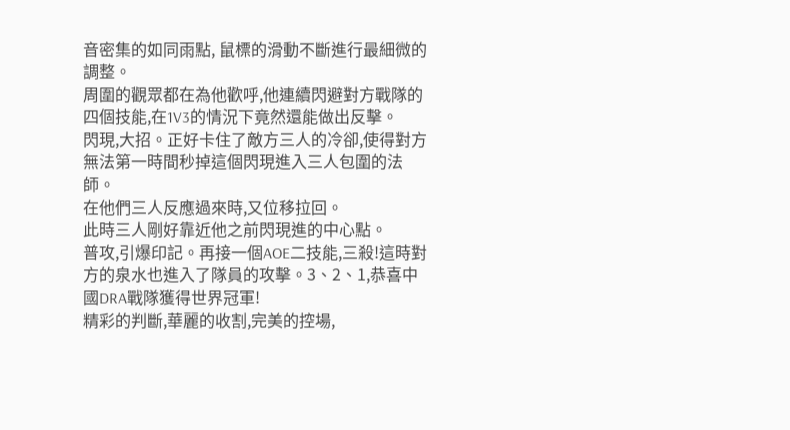音密集的如同雨點, 鼠標的滑動不斷進行最細微的調整。
周圍的觀眾都在為他歡呼,他連續閃避對方戰隊的四個技能,在1V3的情況下竟然還能做出反擊。
閃現,大招。正好卡住了敵方三人的冷卻,使得對方無法第一時間秒掉這個閃現進入三人包圍的法師。
在他們三人反應過來時,又位移拉回。
此時三人剛好靠近他之前閃現進的中心點。
普攻,引爆印記。再接一個AOE二技能,三殺!這時對方的泉水也進入了隊員的攻擊。3、2、1,恭喜中國DRA戰隊獲得世界冠軍!
精彩的判斷,華麗的收割,完美的控場,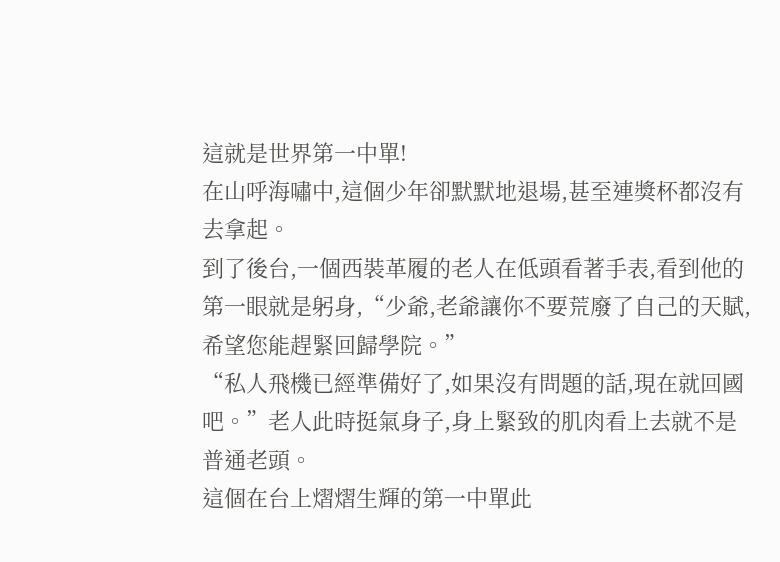這就是世界第一中單!
在山呼海嘯中,這個少年卻默默地退場,甚至連獎杯都沒有去拿起。
到了後台,一個西裝革履的老人在低頭看著手表,看到他的第一眼就是躬身,“少爺,老爺讓你不要荒廢了自己的天賦,希望您能趕緊回歸學院。”
“私人飛機已經準備好了,如果沒有問題的話,現在就回國吧。”老人此時挺氣身子,身上緊致的肌肉看上去就不是普通老頭。
這個在台上熠熠生輝的第一中單此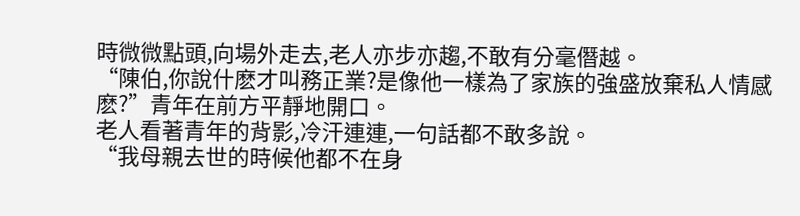時微微點頭,向場外走去,老人亦步亦趨,不敢有分毫僭越。
“陳伯,你說什麽才叫務正業?是像他一樣為了家族的強盛放棄私人情感麽?”青年在前方平靜地開口。
老人看著青年的背影,冷汗連連,一句話都不敢多說。
“我母親去世的時候他都不在身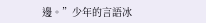邊。”少年的言語冰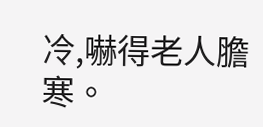冷,嚇得老人膽寒。